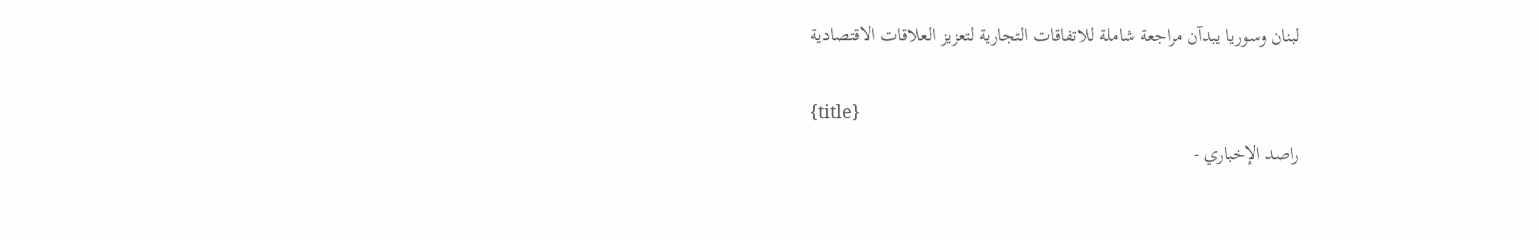لبنان وسوريا يبدآن مراجعة شاملة للاتفاقات التجارية لتعزيز العلاقات الاقتصادية

{title}
راصد الإخباري -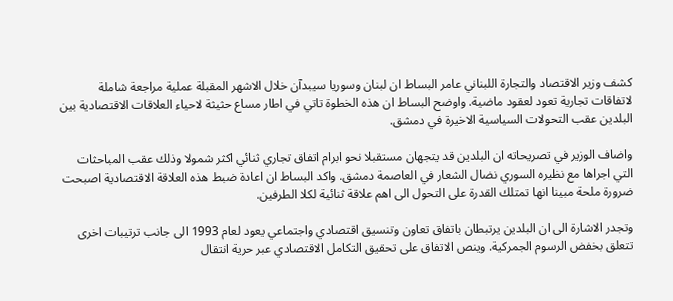كشف وزير الاقتصاد والتجارة اللبناني عامر البساط ان لبنان وسوريا سيبدآن خلال الاشهر المقبلة عملية مراجعة شاملة لاتفاقات تجارية تعود لعقود ماضية. واوضح البساط ان هذه الخطوة تاتي في اطار مساع حثيثة لاحياء العلاقات الاقتصادية بين البلدين عقب التحولات السياسية الاخيرة في دمشق.

واضاف الوزير في تصريحاته ان البلدين قد يتجهان مستقبلا نحو ابرام اتفاق تجاري ثنائي اكثر شمولا وذلك عقب المباحثات التي اجراها مع نظيره السوري نضال الشعار في العاصمة دمشق. واكد البساط ان اعادة ضبط هذه العلاقة الاقتصادية اصبحت ضرورة ملحة مبينا انها تمتلك القدرة على التحول الى اهم علاقة ثنائية لكلا الطرفين.

وتجدر الاشارة الى ان البلدين يرتبطان باتفاق تعاون وتنسيق اقتصادي واجتماعي يعود لعام 1993 الى جانب ترتيبات اخرى تتعلق بخفض الرسوم الجمركية. وينص الاتفاق على تحقيق التكامل الاقتصادي عبر حرية انتقال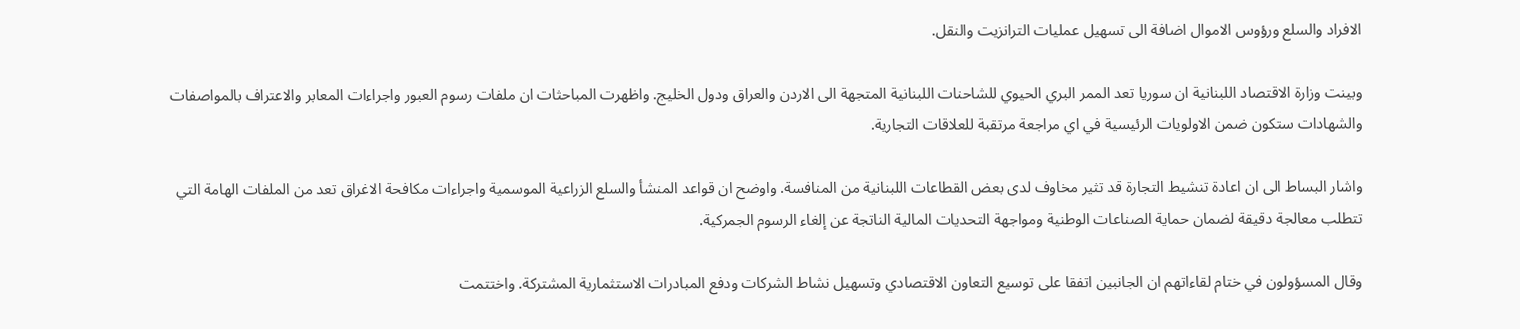الافراد والسلع ورؤوس الاموال اضافة الى تسهيل عمليات الترانزيت والنقل.

وبينت وزارة الاقتصاد اللبنانية ان سوريا تعد الممر البري الحيوي للشاحنات اللبنانية المتجهة الى الاردن والعراق ودول الخليج. واظهرت المباحثات ان ملفات رسوم العبور واجراءات المعابر والاعتراف بالمواصفات والشهادات ستكون ضمن الاولويات الرئيسية في اي مراجعة مرتقبة للعلاقات التجارية.

واشار البساط الى ان اعادة تنشيط التجارة قد تثير مخاوف لدى بعض القطاعات اللبنانية من المنافسة. واوضح ان قواعد المنشأ والسلع الزراعية الموسمية واجراءات مكافحة الاغراق تعد من الملفات الهامة التي تتطلب معالجة دقيقة لضمان حماية الصناعات الوطنية ومواجهة التحديات المالية الناتجة عن إلغاء الرسوم الجمركية.

وقال المسؤولون في ختام لقاءاتهم ان الجانبين اتفقا على توسيع التعاون الاقتصادي وتسهيل نشاط الشركات ودفع المبادرات الاستثمارية المشتركة. واختتمت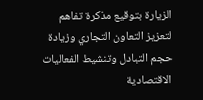الزيارة بتوقيع مذكرة تفاهم لتعزيز التعاون التجاري وزيادة حجم التبادل وتنشيط الفعاليات الاقتصادية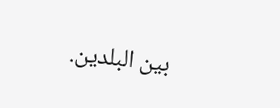بين البلدين.